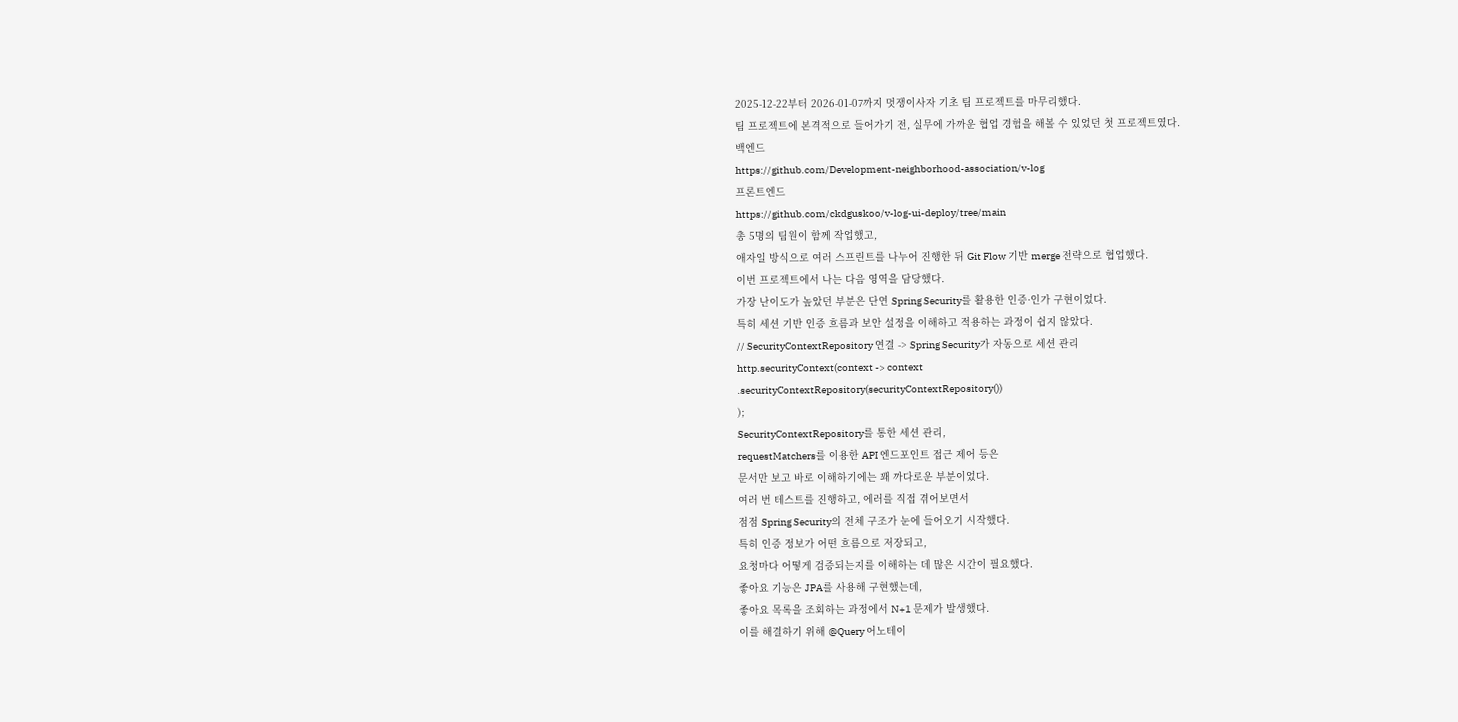2025-12-22부터 2026-01-07까지 멋쟁이사자 기초 팀 프로젝트를 마무리했다.
팀 프로젝트에 본격적으로 들어가기 전, 실무에 가까운 협업 경험을 해볼 수 있었던 첫 프로젝트였다.
백엔드
https://github.com/Development-neighborhood-association/v-log
프론트엔드
https://github.com/ckdguskoo/v-log-ui-deploy/tree/main
총 5명의 팀원이 함께 작업했고,
애자일 방식으로 여러 스프린트를 나누어 진행한 뒤 Git Flow 기반 merge 전략으로 협업했다.
이번 프로젝트에서 나는 다음 영역을 담당했다.
가장 난이도가 높았던 부분은 단연 Spring Security를 활용한 인증·인가 구현이었다.
특히 세션 기반 인증 흐름과 보안 설정을 이해하고 적용하는 과정이 쉽지 않았다.
// SecurityContextRepository 연결 -> Spring Security가 자동으로 세션 관리
http.securityContext(context -> context
.securityContextRepository(securityContextRepository())
);
SecurityContextRepository를 통한 세션 관리,
requestMatchers를 이용한 API 엔드포인트 접근 제어 등은
문서만 보고 바로 이해하기에는 꽤 까다로운 부분이었다.
여러 번 테스트를 진행하고, 에러를 직접 겪어보면서
점점 Spring Security의 전체 구조가 눈에 들어오기 시작했다.
특히 인증 정보가 어떤 흐름으로 저장되고,
요청마다 어떻게 검증되는지를 이해하는 데 많은 시간이 필요했다.
좋아요 기능은 JPA를 사용해 구현했는데,
좋아요 목록을 조회하는 과정에서 N+1 문제가 발생했다.
이를 해결하기 위해 @Query 어노테이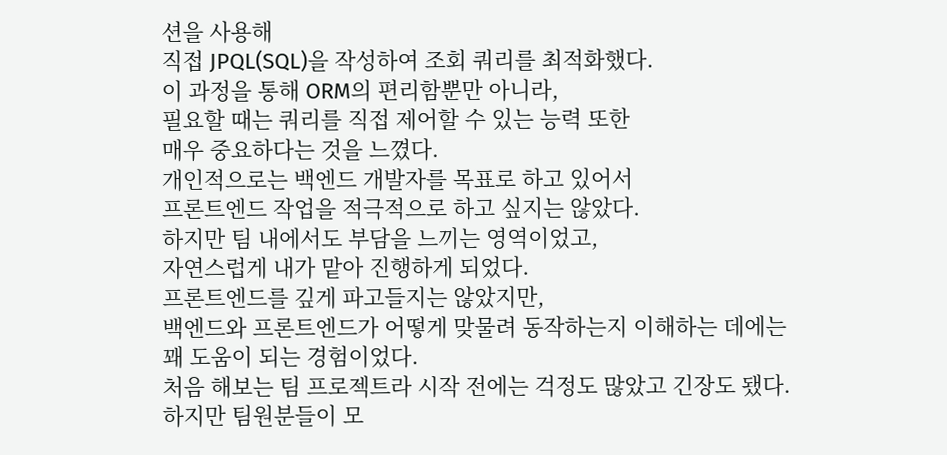션을 사용해
직접 JPQL(SQL)을 작성하여 조회 쿼리를 최적화했다.
이 과정을 통해 ORM의 편리함뿐만 아니라,
필요할 때는 쿼리를 직접 제어할 수 있는 능력 또한
매우 중요하다는 것을 느꼈다.
개인적으로는 백엔드 개발자를 목표로 하고 있어서
프론트엔드 작업을 적극적으로 하고 싶지는 않았다.
하지만 팀 내에서도 부담을 느끼는 영역이었고,
자연스럽게 내가 맡아 진행하게 되었다.
프론트엔드를 깊게 파고들지는 않았지만,
백엔드와 프론트엔드가 어떻게 맞물려 동작하는지 이해하는 데에는
꽤 도움이 되는 경험이었다.
처음 해보는 팀 프로젝트라 시작 전에는 걱정도 많았고 긴장도 됐다.
하지만 팀원분들이 모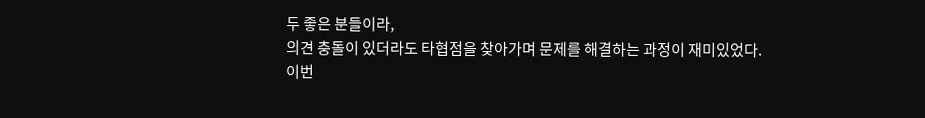두 좋은 분들이라,
의견 충돌이 있더라도 타협점을 찾아가며 문제를 해결하는 과정이 재미있었다.
이번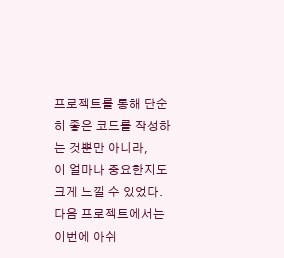프로젝트를 통해 단순히 좋은 코드를 작성하는 것뿐만 아니라,
이 얼마나 중요한지도 크게 느낄 수 있었다.
다음 프로젝트에서는
이번에 아쉬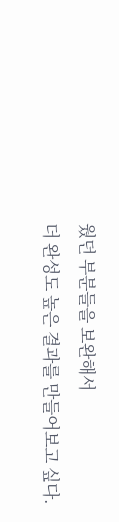웠던 부분들을 보완해서
더 완성도 높은 결과를 만들어보고 싶다.